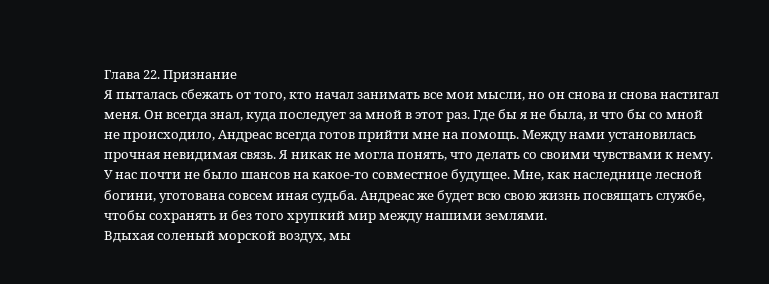Глава 22. Признание
Я пыталась сбежать от того, кто начал занимать все мои мысли, но он снова и снова настигал меня. Он всегда знал, куда последует за мной в этот раз. Где бы я не была, и что бы со мной не происходило, Андреас всегда готов прийти мне на помощь. Между нами установилась прочная невидимая связь. Я никак не могла понять, что делать со своими чувствами к нему. У нас почти не было шансов на какое-то совместное будущее. Мне, как наследнице лесной богини, уготована совсем иная судьба. Андреас же будет всю свою жизнь посвящать службе, чтобы сохранять и без того хрупкий мир между нашими землями.
Вдыхая соленый морской воздух, мы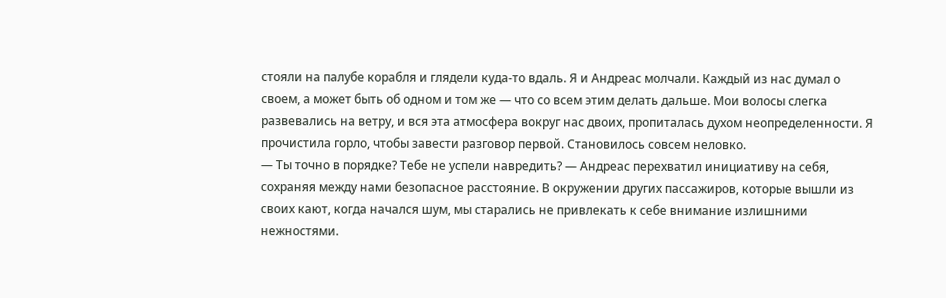стояли на палубе корабля и глядели куда-то вдаль. Я и Андреас молчали. Каждый из нас думал о своем, а может быть об одном и том же — что со всем этим делать дальше. Мои волосы слегка развевались на ветру, и вся эта атмосфера вокруг нас двоих, пропиталась духом неопределенности. Я прочистила горло, чтобы завести разговор первой. Становилось совсем неловко.
— Ты точно в порядке? Тебе не успели навредить? — Андреас перехватил инициативу на себя, сохраняя между нами безопасное расстояние. В окружении других пассажиров, которые вышли из своих кают, когда начался шум, мы старались не привлекать к себе внимание излишними нежностями.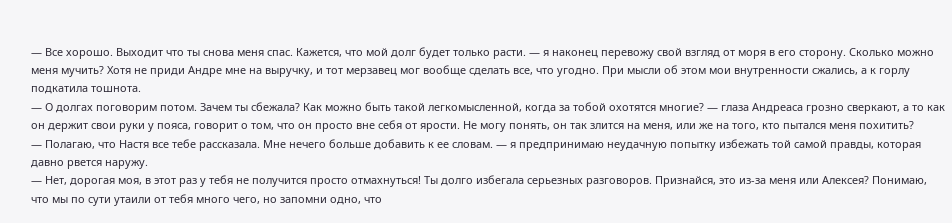— Все хорошо. Выходит что ты снова меня спас. Кажется, что мой долг будет только расти. — я наконец перевожу свой взгляд от моря в его сторону. Сколько можно меня мучить? Хотя не приди Андре мне на выручку, и тот мерзавец мог вообще сделать все, что угодно. При мысли об этом мои внутренности сжались, а к горлу подкатила тошнота.
— О долгах поговорим потом. Зачем ты сбежала? Как можно быть такой легкомысленной, когда за тобой охотятся многие? — глаза Андреаса грозно сверкают, а то как он держит свои руки у пояса, говорит о том, что он просто вне себя от ярости. Не могу понять, он так злится на меня, или же на того, кто пытался меня похитить?
— Полагаю, что Настя все тебе рассказала. Мне нечего больше добавить к ее словам. — я предпринимаю неудачную попытку избежать той самой правды, которая давно рвется наружу.
— Нет, дорогая моя, в этот раз у тебя не получится просто отмахнуться! Ты долго избегала серьезных разговоров. Признайся, это из-за меня или Алексея? Понимаю, что мы по сути утаили от тебя много чего, но запомни одно, что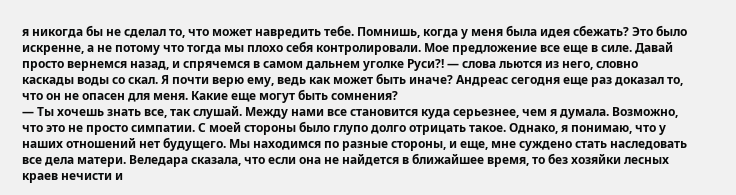я никогда бы не сделал то, что может навредить тебе. Помнишь, когда у меня была идея сбежать? Это было искренне, а не потому что тогда мы плохо себя контролировали. Мое предложение все еще в силе. Давай просто вернемся назад, и спрячемся в самом дальнем уголке Руси?! — слова льются из него, словно каскады воды со скал. Я почти верю ему, ведь как может быть иначе? Андреас сегодня еще раз доказал то, что он не опасен для меня. Какие еще могут быть сомнения?
— Ты хочешь знать все, так слушай. Между нами все становится куда серьезнее, чем я думала. Возможно, что это не просто симпатии. С моей стороны было глупо долго отрицать такое. Однако, я понимаю, что у наших отношений нет будущего. Мы находимся по разные стороны, и еще, мне суждено стать наследовать все дела матери. Веледара сказала, что если она не найдется в ближайшее время, то без хозяйки лесных краев нечисти и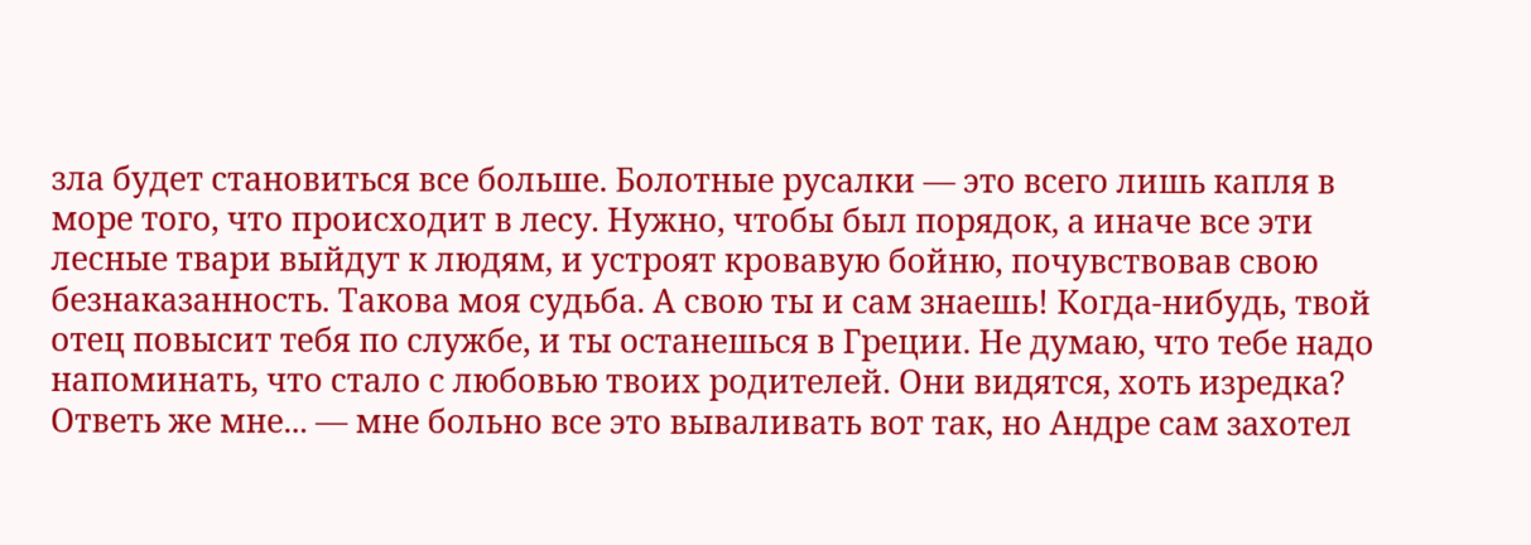зла будет становиться все больше. Болотные русалки — это всего лишь капля в море того, что происходит в лесу. Нужно, чтобы был порядок, а иначе все эти лесные твари выйдут к людям, и устроят кровавую бойню, почувствовав свою безнаказанность. Такова моя судьба. А свою ты и сам знаешь! Когда-нибудь, твой отец повысит тебя по службе, и ты останешься в Греции. Не думаю, что тебе надо напоминать, что стало с любовью твоих родителей. Они видятся, хоть изредка? Ответь же мне... — мне больно все это вываливать вот так, но Андре сам захотел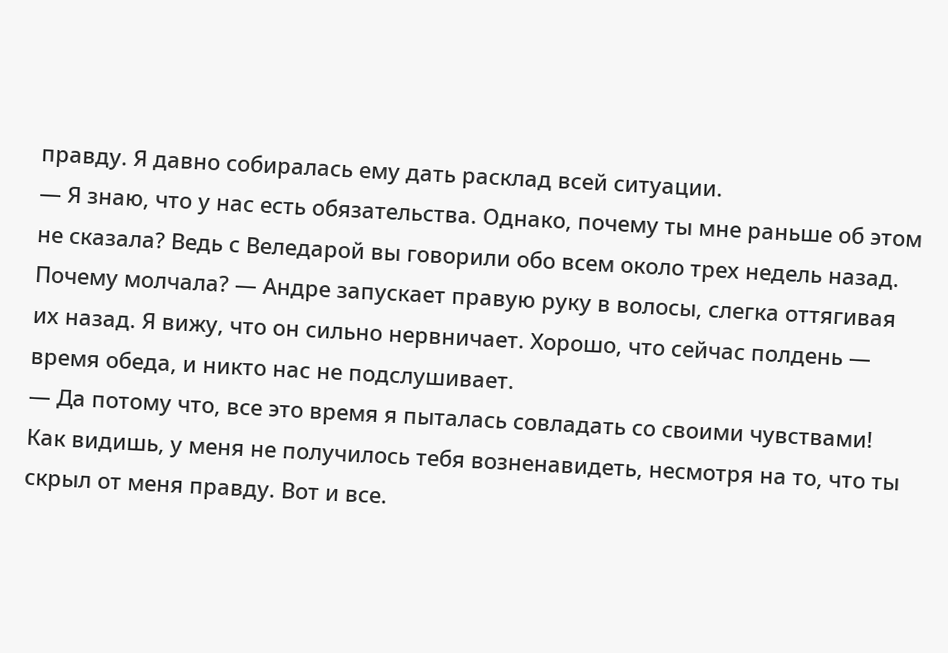правду. Я давно собиралась ему дать расклад всей ситуации.
— Я знаю, что у нас есть обязательства. Однако, почему ты мне раньше об этом не сказала? Ведь с Веледарой вы говорили обо всем около трех недель назад. Почему молчала? — Андре запускает правую руку в волосы, слегка оттягивая их назад. Я вижу, что он сильно нервничает. Хорошо, что сейчас полдень — время обеда, и никто нас не подслушивает.
— Да потому что, все это время я пыталась совладать со своими чувствами! Как видишь, у меня не получилось тебя возненавидеть, несмотря на то, что ты скрыл от меня правду. Вот и все.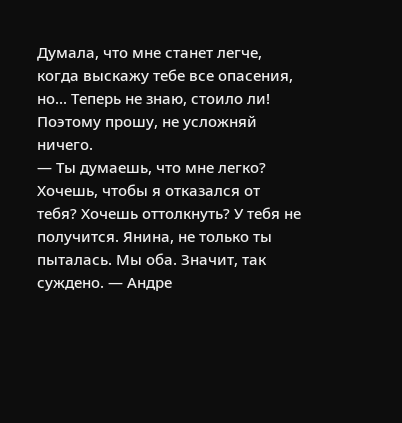Думала, что мне станет легче, когда выскажу тебе все опасения, но... Теперь не знаю, стоило ли! Поэтому прошу, не усложняй ничего.
— Ты думаешь, что мне легко? Хочешь, чтобы я отказался от тебя? Хочешь оттолкнуть? У тебя не получится. Янина, не только ты пыталась. Мы оба. Значит, так суждено. — Андре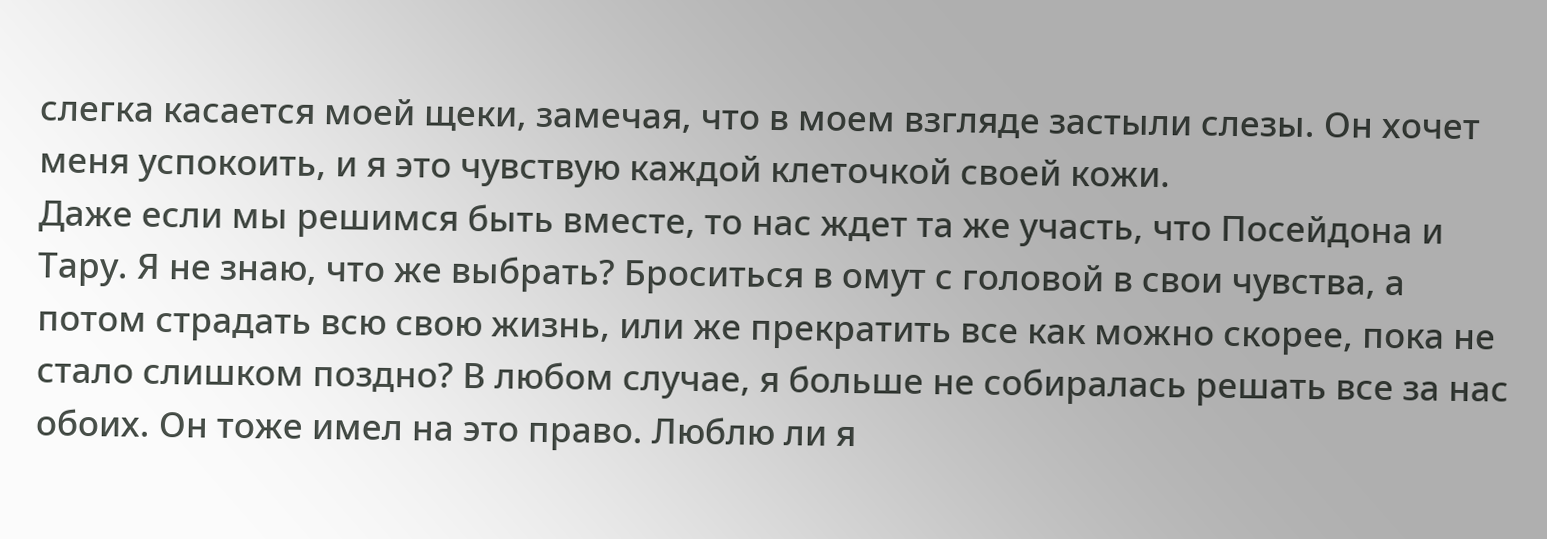слегка касается моей щеки, замечая, что в моем взгляде застыли слезы. Он хочет меня успокоить, и я это чувствую каждой клеточкой своей кожи.
Даже если мы решимся быть вместе, то нас ждет та же участь, что Посейдона и Тару. Я не знаю, что же выбрать? Броситься в омут с головой в свои чувства, а потом страдать всю свою жизнь, или же прекратить все как можно скорее, пока не стало слишком поздно? В любом случае, я больше не собиралась решать все за нас обоих. Он тоже имел на это право. Люблю ли я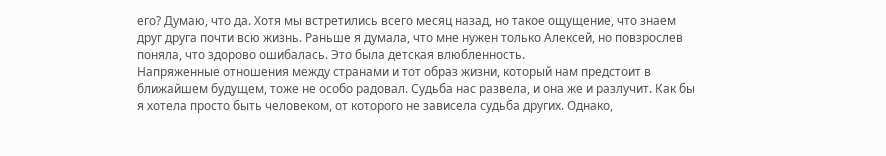его? Думаю, что да. Хотя мы встретились всего месяц назад, но такое ощущение, что знаем друг друга почти всю жизнь. Раньше я думала, что мне нужен только Алексей, но повзрослев поняла, что здорово ошибалась. Это была детская влюбленность.
Напряженные отношения между странами и тот образ жизни, который нам предстоит в ближайшем будущем, тоже не особо радовал. Судьба нас развела, и она же и разлучит. Как бы я хотела просто быть человеком, от которого не зависела судьба других. Однако,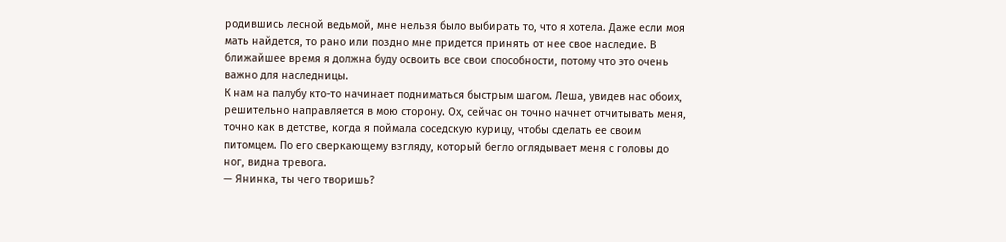родившись лесной ведьмой, мне нельзя было выбирать то, что я хотела. Даже если моя мать найдется, то рано или поздно мне придется принять от нее свое наследие. В ближайшее время я должна буду освоить все свои способности, потому что это очень важно для наследницы.
К нам на палубу кто-то начинает подниматься быстрым шагом. Леша, увидев нас обоих, решительно направляется в мою сторону. Ох, сейчас он точно начнет отчитывать меня, точно как в детстве, когда я поймала соседскую курицу, чтобы сделать ее своим питомцем. По его сверкающему взгляду, который бегло оглядывает меня с головы до ног, видна тревога.
— Янинка, ты чего творишь?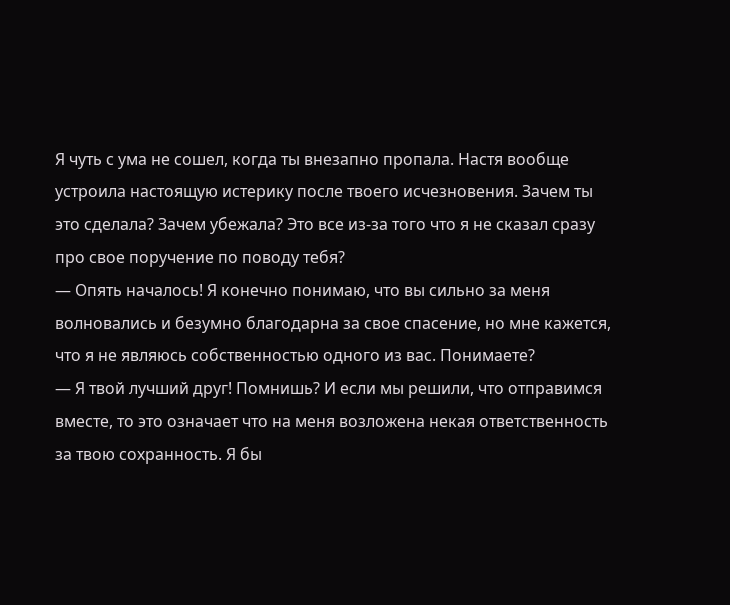Я чуть с ума не сошел, когда ты внезапно пропала. Настя вообще устроила настоящую истерику после твоего исчезновения. Зачем ты это сделала? Зачем убежала? Это все из-за того что я не сказал сразу про свое поручение по поводу тебя?
— Опять началось! Я конечно понимаю, что вы сильно за меня волновались и безумно благодарна за свое спасение, но мне кажется, что я не являюсь собственностью одного из вас. Понимаете?
— Я твой лучший друг! Помнишь? И если мы решили, что отправимся вместе, то это означает что на меня возложена некая ответственность за твою сохранность. Я бы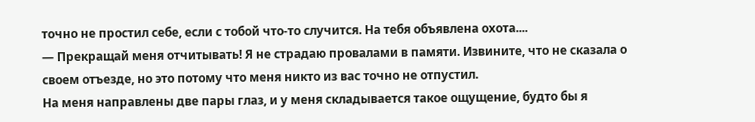точно не простил себе, если с тобой что-то случится. На тебя объявлена охота....
— Прекращай меня отчитывать! Я не страдаю провалами в памяти. Извините, что не сказала о своем отъезде, но это потому что меня никто из вас точно не отпустил.
На меня направлены две пары глаз, и у меня складывается такое ощущение, будто бы я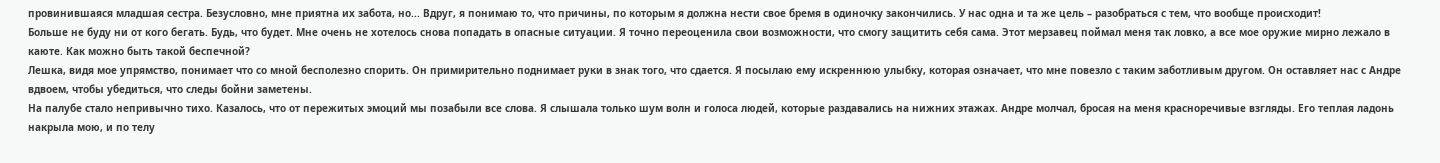провинившаяся младшая сестра. Безусловно, мне приятна их забота, но... Вдруг, я понимаю то, что причины, по которым я должна нести свое бремя в одиночку закончились. У нас одна и та же цель – разобраться с тем, что вообще происходит!
Больше не буду ни от кого бегать. Будь, что будет. Мне очень не хотелось снова попадать в опасные ситуации. Я точно переоценила свои возможности, что смогу защитить себя сама. Этот мерзавец поймал меня так ловко, а все мое оружие мирно лежало в каюте. Как можно быть такой беспечной?
Лешка, видя мое упрямство, понимает что со мной бесполезно спорить. Он примирительно поднимает руки в знак того, что сдается. Я посылаю ему искреннюю улыбку, которая означает, что мне повезло с таким заботливым другом. Он оставляет нас с Андре вдвоем, чтобы убедиться, что следы бойни заметены.
На палубе стало непривычно тихо. Казалось, что от пережитых эмоций мы позабыли все слова. Я слышала только шум волн и голоса людей, которые раздавались на нижних этажах. Андре молчал, бросая на меня красноречивые взгляды. Его теплая ладонь накрыла мою, и по телу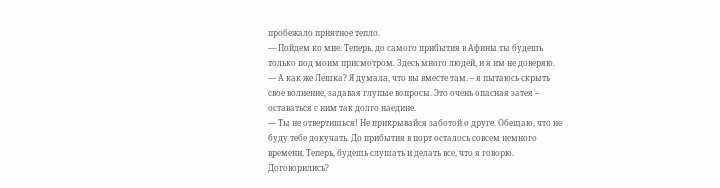пробежало приятное тепло.
— Пойдем ко мне. Теперь, до самого прибытия в Афины ты будешь только под моим присмотром. Здесь много людей, и я им не доверяю.
— А как же Лешка? Я думала, что вы вместе там. – я пытаюсь скрыть свое волнение, задавая глупые вопросы. Это очень опасная затея – оставаться с ним так долго наедине.
— Ты не отвертишься! Не прикрывайся заботой о друге. Обещаю, что не буду тебе докучать. До прибытия в порт осталось совсем немного времени. Теперь, будешь слушать и делать все, что я говорю. Договорились?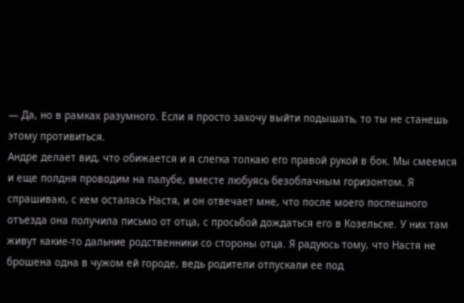— Да, но в рамках разумного. Если я просто захочу выйти подышать, то ты не станешь этому противиться.
Андре делает вид, что обижается и я слегка толкаю его правой рукой в бок. Мы смеемся и еще полдня проводим на палубе, вместе любуясь безоблачным горизонтом. Я спрашиваю, с кем осталась Настя, и он отвечает мне, что после моего поспешного отъезда она получила письмо от отца, с просьбой дождаться его в Козельске. У них там живут какие-то дальние родственники со стороны отца. Я радуюсь тому, что Настя не брошена одна в чужом ей городе, ведь родители отпускали ее под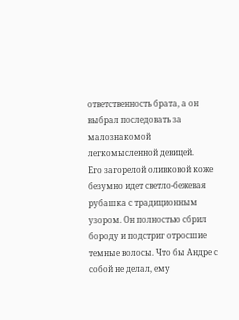ответственность брата, а он выбрал последовать за малознакомой легкомысленной девицей.
Его загорелой оливковой коже безумно идет светло-бежевая рубашка с традиционным узором. Он полностью сбрил бороду и подстриг отросшие темные волосы. Что бы Андре с собой не делал, ему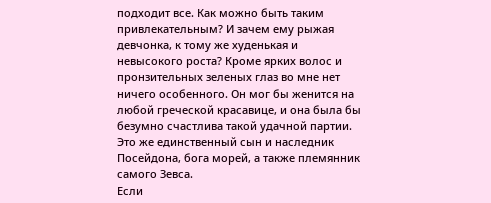подходит все. Как можно быть таким привлекательным? И зачем ему рыжая девчонка, к тому же худенькая и невысокого роста? Кроме ярких волос и пронзительных зеленых глаз во мне нет ничего особенного. Он мог бы женится на любой греческой красавице, и она была бы безумно счастлива такой удачной партии. Это же единственный сын и наследник Посейдона, бога морей, а также племянник самого Зевса.
Если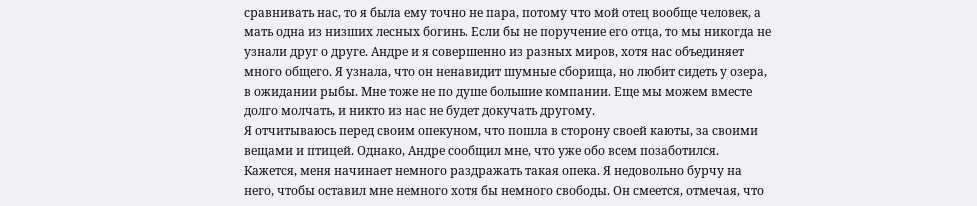сравнивать нас, то я была ему точно не пара, потому что мой отец вообще человек, а мать одна из низших лесных богинь. Если бы не поручение его отца, то мы никогда не узнали друг о друге. Андре и я совершенно из разных миров, хотя нас объединяет много общего. Я узнала, что он ненавидит шумные сборища, но любит сидеть у озера, в ожидании рыбы. Мне тоже не по душе большие компании. Еще мы можем вместе долго молчать, и никто из нас не будет докучать другому.
Я отчитываюсь перед своим опекуном, что пошла в сторону своей каюты, за своими вещами и птицей. Однако, Андре сообщил мне, что уже обо всем позаботился. Кажется, меня начинает немного раздражать такая опека. Я недовольно бурчу на него, чтобы оставил мне немного хотя бы немного свободы. Он смеется, отмечая, что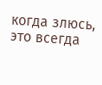когда злюсь, это всегда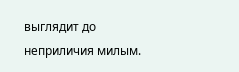выглядит до неприличия милым.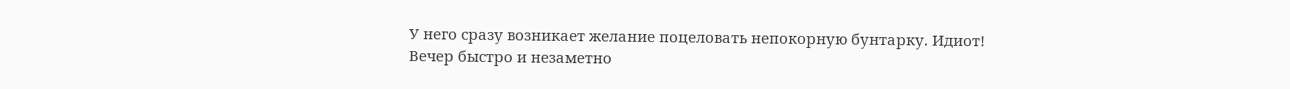У него сразу возникает желание поцеловать непокорную бунтарку. Идиот!
Вечер быстро и незаметно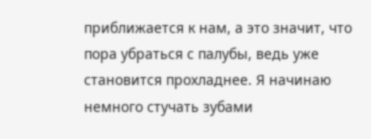приближается к нам, а это значит, что пора убраться с палубы, ведь уже становится прохладнее. Я начинаю немного стучать зубами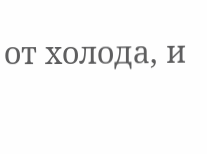от холода, и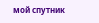мой спутник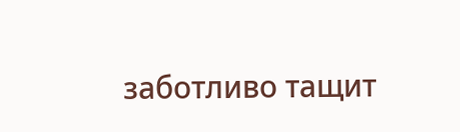заботливо тащит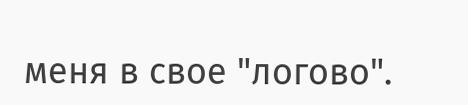меня в свое "логово".